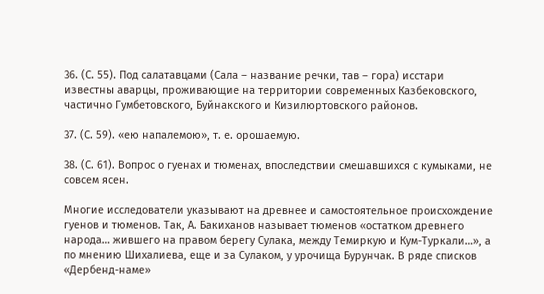36. (С. 55). Под салатавцами (Сала – название речки, тав – гора) исстари известны аварцы, проживающие на территории современных Казбековского, частично Гумбетовского, Буйнакского и Кизилюртовского районов.

37. (С. 59). «ею напалемою», т. е. орошаемую.

38. (С. 61). Вопрос о гуенах и тюменах, впоследствии смешавшихся с кумыками, не совсем ясен.

Многие исследователи указывают на древнее и самостоятельное происхождение гуенов и тюменов. Так, А. Бакиханов называет тюменов «остатком древнего народа… жившего на правом берегу Сулака, между Темиркую и Кум-Туркали…», а по мнению Шихалиева, еще и за Сулаком, у урочища Бурунчак. В ряде списков «Дербенд-наме»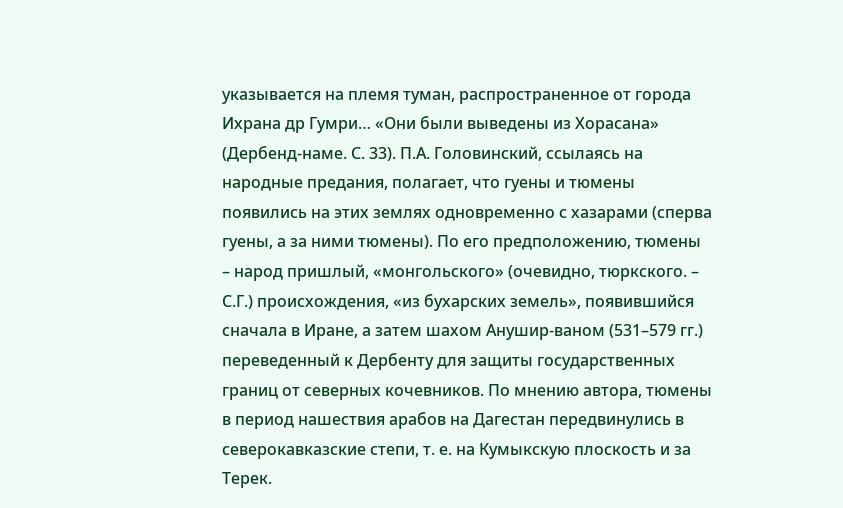указывается на племя туман, распространенное от города Ихрана др Гумри… «Они были выведены из Хорасана» (Дербенд-наме. С. 33). П.А. Головинский, ссылаясь на народные предания, полагает, что гуены и тюмены появились на этих землях одновременно с хазарами (сперва гуены, а за ними тюмены). По его предположению, тюмены – народ пришлый, «монгольского» (очевидно, тюркского. – С.Г.) происхождения, «из бухарских земель», появившийся сначала в Иране, а затем шахом Анушир-ваном (531–579 гг.) переведенный к Дербенту для защиты государственных границ от северных кочевников. По мнению автора, тюмены в период нашествия арабов на Дагестан передвинулись в северокавказские степи, т. е. на Кумыкскую плоскость и за Терек.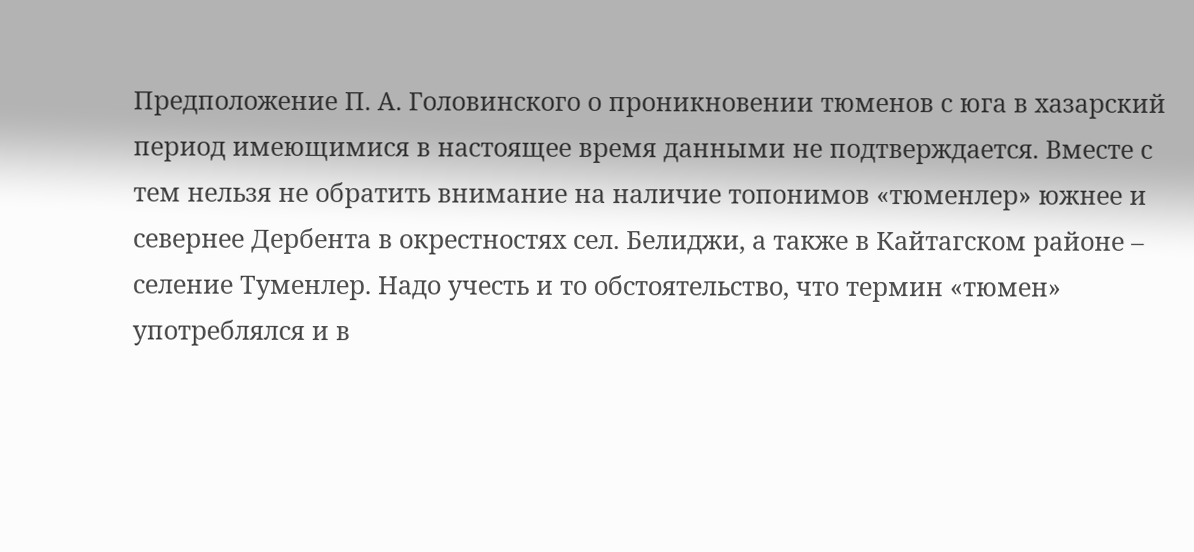Предположение П. А. Головинского о проникновении тюменов с юга в хазарский период имеющимися в настоящее время данными не подтверждается. Вместе с тем нельзя не обратить внимание на наличие топонимов «тюменлер» южнее и севернее Дербента в окрестностях сел. Белиджи, а также в Кайтагском районе – селение Туменлер. Надо учесть и то обстоятельство, что термин «тюмен» употреблялся и в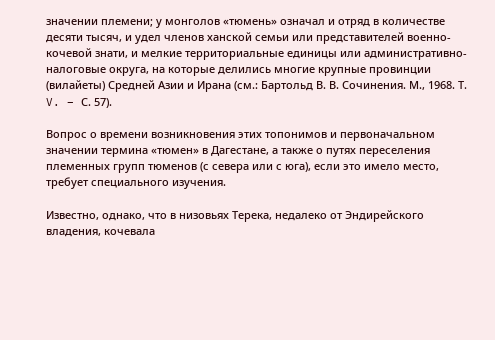значении племени; у монголов «тюмень» означал и отряд в количестве десяти тысяч, и удел членов ханской семьи или представителей военно-кочевой знати, и мелкие территориальные единицы или административно-налоговые округа, на которые делились многие крупные провинции (вилайеты) Средней Азии и Ирана (см.: Бартольд В. В. Сочинения. М., 1968. Т. V. – С. 57).

Вопрос о времени возникновения этих топонимов и первоначальном значении термина «тюмен» в Дагестане, а также о путях переселения племенных групп тюменов (с севера или с юга), если это имело место, требует специального изучения.

Известно, однако, что в низовьях Терека, недалеко от Эндирейского владения, кочевала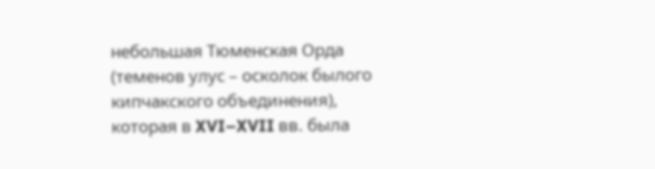небольшая Тюменская Орда (теменов улус – осколок былого кипчакского объединения), которая в XVI–XVII вв. была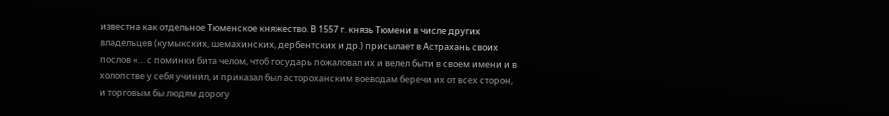известна как отдельное Тюменское княжество. В 1557 г. князь Тюмени в числе других владельцев (кумыкских, шемахинских, дербентских и др.) присылает в Астрахань своих послов «… с поминки бита челом, чтоб государь пожаловал их и велел быти в своем имени и в холопстве у себя учинил, и приказал был астороханским воеводам беречи их от всех сторон, и торговым бы людям дорогу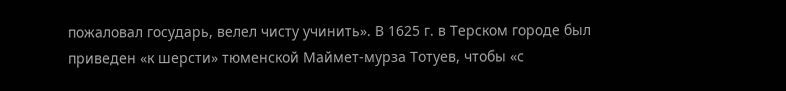пожаловал государь, велел чисту учинить». В 1625 г. в Терском городе был приведен «к шерсти» тюменской Маймет-мурза Тотуев, чтобы «с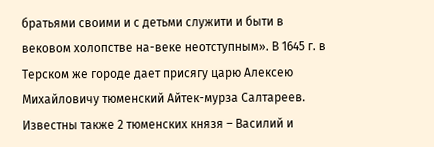братьями своими и с детьми служити и быти в вековом холопстве на-веке неотступным». В 1645 г. в Терском же городе дает присягу царю Алексею Михайловичу тюменский Айтек-мурза Салтареев. Известны также 2 тюменских князя – Василий и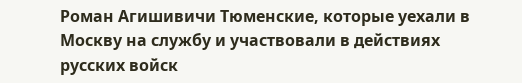Роман Агишивичи Тюменские, которые уехали в Москву на службу и участвовали в действиях русских войск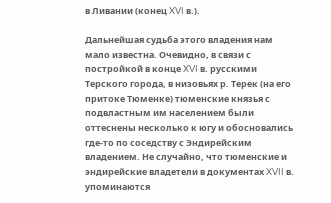в Ливании (конец XVI в.).

Дальнейшая судьба этого владения нам мало известна. Очевидно, в связи с постройкой в конце XVI в. русскими Терского города, в низовьях р. Терек (на его притоке Тюменке) тюменские князья с подвластным им населением были оттеснены несколько к югу и обосновались где-то по соседству с Эндирейским владением. Не случайно, что тюменские и эндирейские владетели в документах XVII в. упоминаются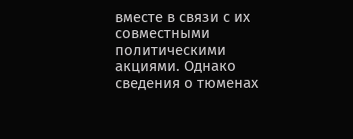вместе в связи с их совместными политическими акциями. Однако сведения о тюменах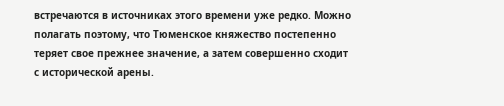встречаются в источниках этого времени уже редко. Можно полагать поэтому, что Тюменское княжество постепенно теряет свое прежнее значение, а затем совершенно сходит с исторической арены.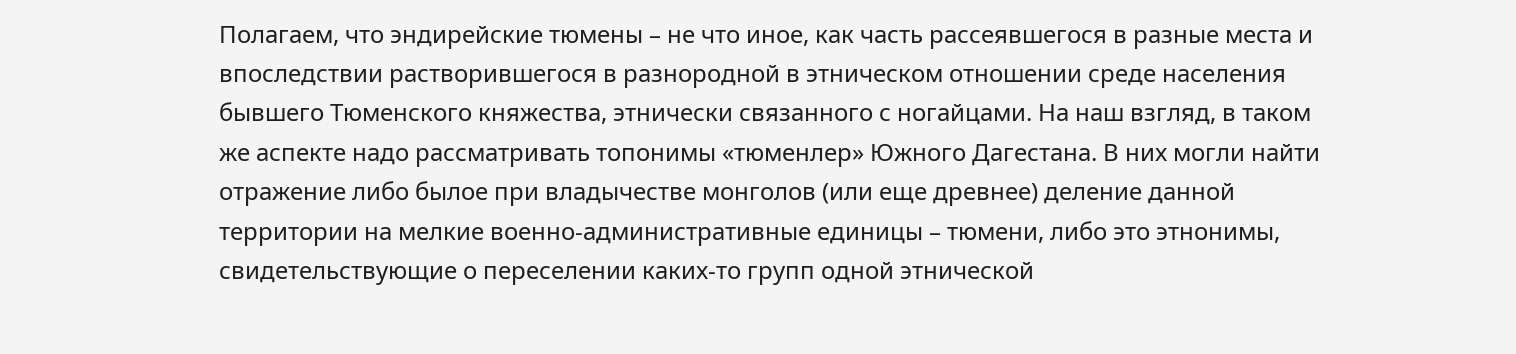Полагаем, что эндирейские тюмены – не что иное, как часть рассеявшегося в разные места и впоследствии растворившегося в разнородной в этническом отношении среде населения бывшего Тюменского княжества, этнически связанного с ногайцами. На наш взгляд, в таком же аспекте надо рассматривать топонимы «тюменлер» Южного Дагестана. В них могли найти отражение либо былое при владычестве монголов (или еще древнее) деление данной территории на мелкие военно-административные единицы – тюмени, либо это этнонимы, свидетельствующие о переселении каких-то групп одной этнической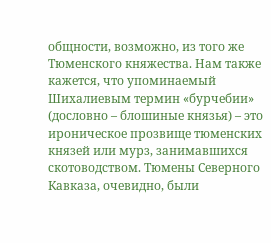общности, возможно, из того же Тюменского княжества. Нам также кажется, что упоминаемый Шихалиевым термин «бурчебии» (дословно – блошиные князья) – это ироническое прозвище тюменских князей или мурз, занимавшихся скотоводством. Тюмены Северного Кавказа, очевидно, были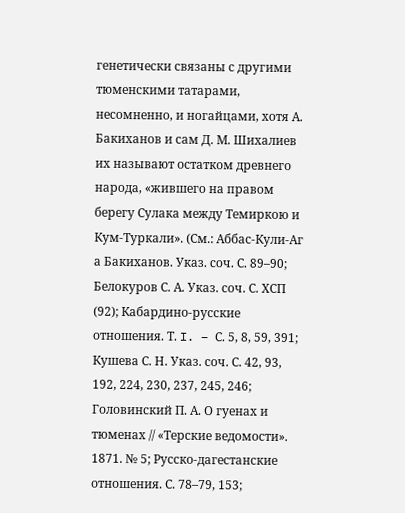генетически связаны с другими тюменскими татарами, несомненно, и ногайцами, хотя А. Бакиханов и сам Д. М. Шихалиев их называют остатком древнего народа, «жившего на правом берегу Сулака между Темиркою и Кум-Туркали». (См.: Аббас-Кули-Аг а Бакиханов. Указ. соч. С. 89–90; Белокуров С. А. Указ. соч. С. ХСП (92); Кабардино-русские отношения. Т. I. – С. 5, 8, 59, 391; Кушева С. Н. Указ. соч. С. 42, 93, 192, 224, 230, 237, 245, 246; Головинский П. А. О гуенах и тюменах // «Терские ведомости». 1871. № 5; Русско-дагестанские отношения. С. 78–79, 153;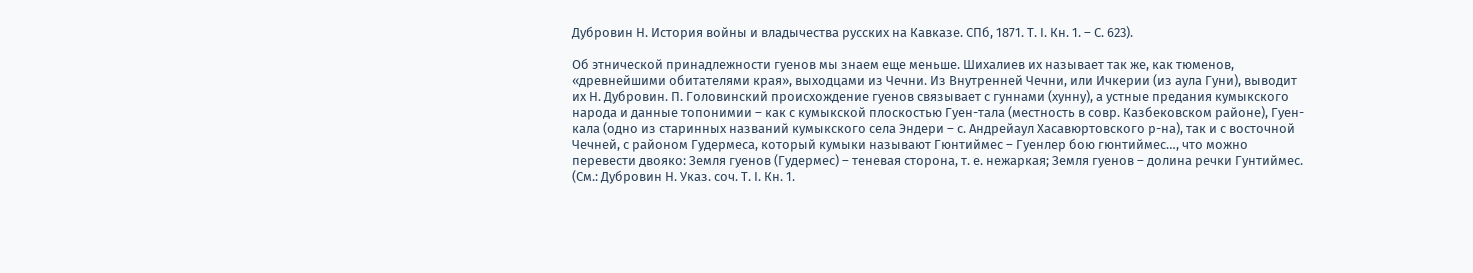Дубровин Н. История войны и владычества русских на Кавказе. СПб, 1871. Т. I. Кн. 1. – С. 623).

Об этнической принадлежности гуенов мы знаем еще меньше. Шихалиев их называет так же, как тюменов, «древнейшими обитателями края», выходцами из Чечни. Из Внутренней Чечни, или Ичкерии (из аула Гуни), выводит их Н. Дубровин. П. Головинский происхождение гуенов связывает с гуннами (хунну), а устные предания кумыкского народа и данные топонимии – как с кумыкской плоскостью Гуен-тала (местность в совр. Казбековском районе), Гуен-кала (одно из старинных названий кумыкского села Эндери – с. Андрейаул Хасавюртовского р-на), так и с восточной Чечней, с районом Гудермеса, который кумыки называют Гюнтиймес – Гуенлер бою гюнтиймес…, что можно перевести двояко: Земля гуенов (Гудермес) – теневая сторона, т. е. нежаркая; Земля гуенов – долина речки Гунтиймес. (См.: Дубровин Н. Указ. соч. Т. I. Кн. 1.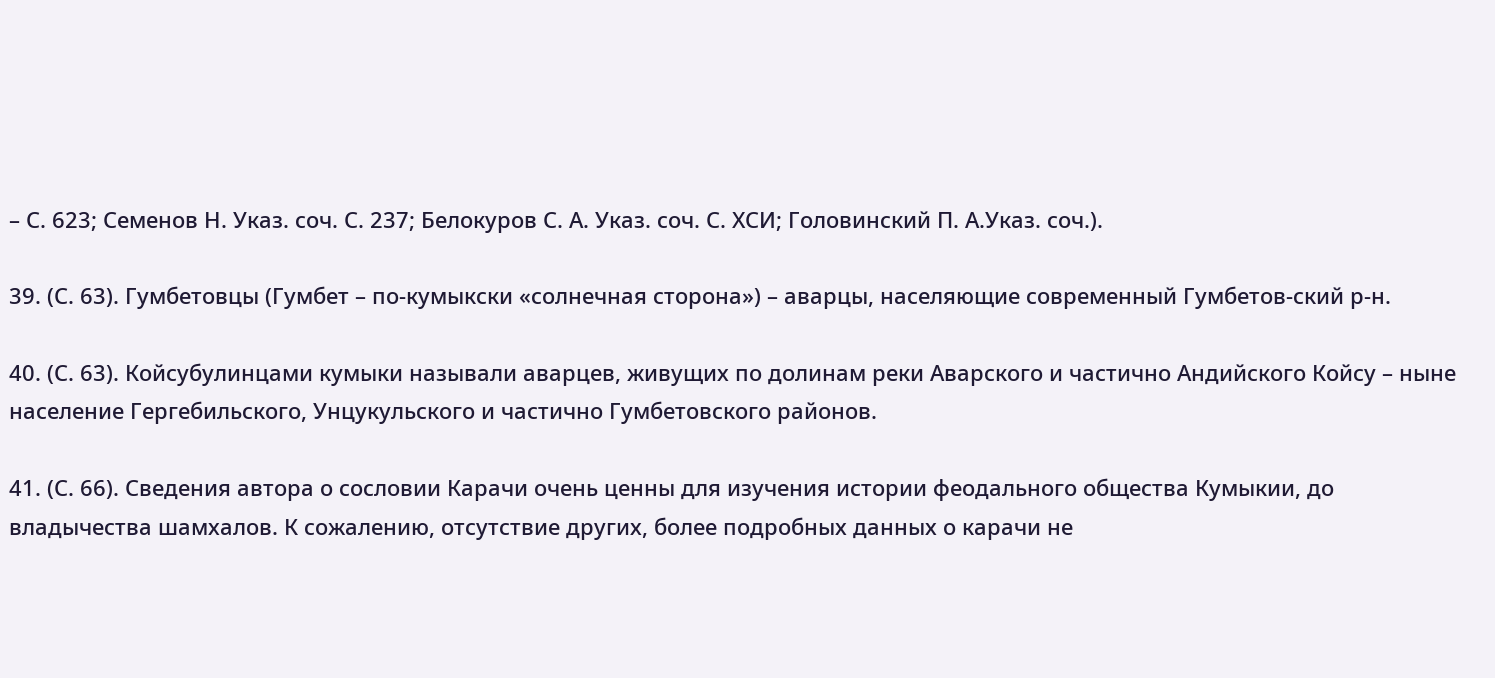– С. 623; Семенов Н. Указ. соч. С. 237; Белокуров С. А. Указ. соч. С. ХСИ; Головинский П. А.Указ. соч.).

39. (С. 63). Гумбетовцы (Гумбет – по-кумыкски «солнечная сторона») – аварцы, населяющие современный Гумбетов-ский р-н.

40. (С. 63). Койсубулинцами кумыки называли аварцев, живущих по долинам реки Аварского и частично Андийского Койсу – ныне население Гергебильского, Унцукульского и частично Гумбетовского районов.

41. (С. 66). Сведения автора о сословии Карачи очень ценны для изучения истории феодального общества Кумыкии, до владычества шамхалов. К сожалению, отсутствие других, более подробных данных о карачи не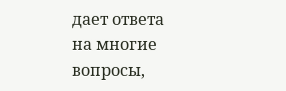дает ответа на многие вопросы,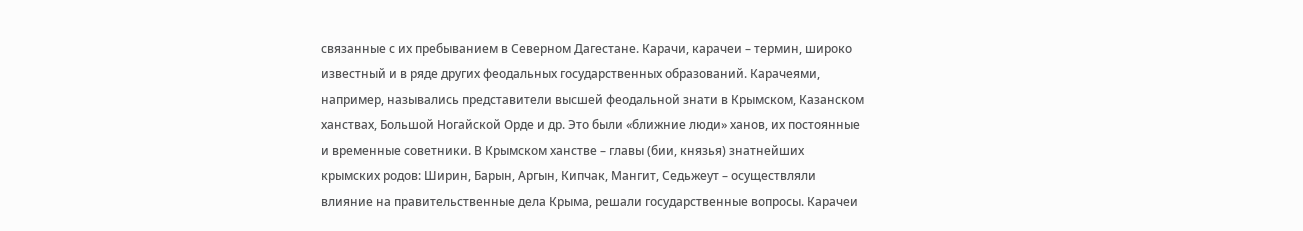связанные с их пребыванием в Северном Дагестане. Карачи, карачеи – термин, широко известный и в ряде других феодальных государственных образований. Карачеями, например, назывались представители высшей феодальной знати в Крымском, Казанском ханствах, Большой Ногайской Орде и др. Это были «ближние люди» ханов, их постоянные и временные советники. В Крымском ханстве – главы (бии, князья) знатнейших крымских родов: Ширин, Барын, Аргын, Кипчак, Мангит, Седьжеут – осуществляли влияние на правительственные дела Крыма, решали государственные вопросы. Карачеи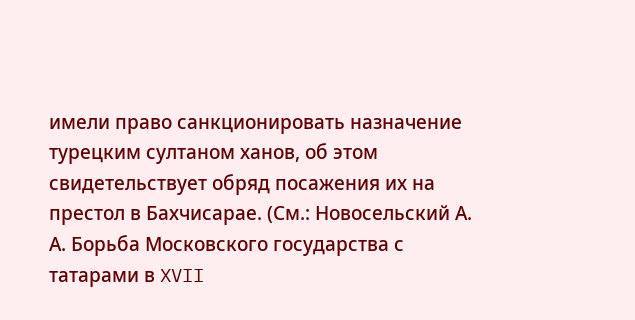имели право санкционировать назначение турецким султаном ханов, об этом свидетельствует обряд посажения их на престол в Бахчисарае. (См.: Новосельский А. А. Борьба Московского государства с татарами в XVII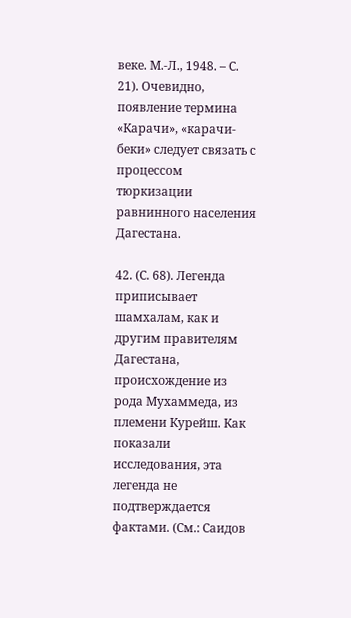веке. М.-Л., 1948. – С. 21). Очевидно, появление термина «Карачи», «карачи-беки» следует связать с процессом тюркизации равнинного населения Дагестана.

42. (С. 68). Легенда приписывает шамхалам, как и другим правителям Дагестана, происхождение из рода Мухаммеда, из племени Курейш. Как показали исследования, эта легенда не подтверждается фактами. (См.: Саидов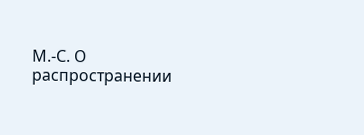М.-С. О распространении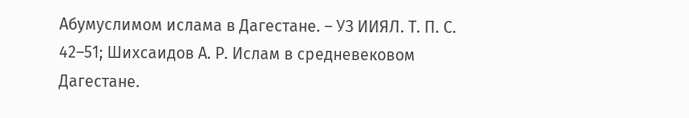Абумуслимом ислама в Дагестане. – УЗ ИИЯЛ. Т. П. С. 42–51; Шихсаидов А. Р. Ислам в средневековом Дагестане.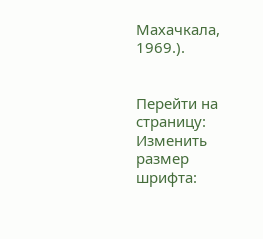Махачкала, 1969.).


Перейти на страницу:
Изменить размер шрифта: